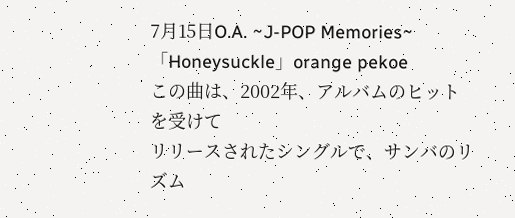7月15日O.A. ~J-POP Memories~「Honeysuckle」orange pekoe
この曲は、2002年、アルバムのヒットを受けて
リリースされたシングルで、サンバのリズム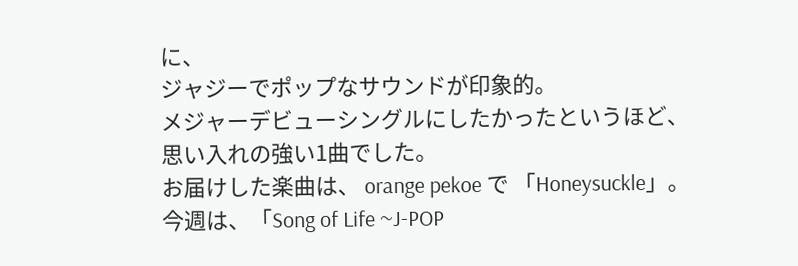に、
ジャジーでポップなサウンドが印象的。
メジャーデビューシングルにしたかったというほど、
思い入れの強い1曲でした。
お届けした楽曲は、 orange pekoe で 「Honeysuckle」。
今週は、「Song of Life ~J-POP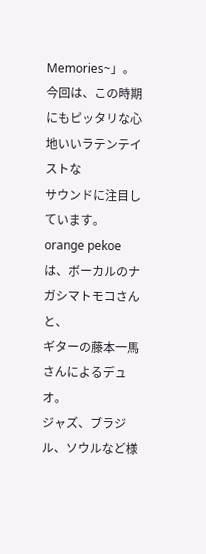Memories~」。
今回は、この時期にもピッタリな心地いいラテンテイストな
サウンドに注目しています。
orange pekoeは、ボーカルのナガシマトモコさんと、
ギターの藤本一馬さんによるデュオ。
ジャズ、ブラジル、ソウルなど様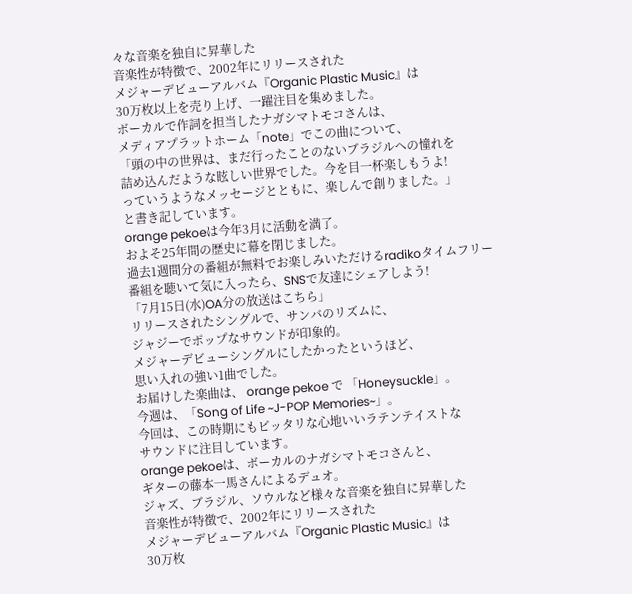々な音楽を独自に昇華した
音楽性が特徴で、2002年にリリースされた
メジャーデビューアルバム『Organic Plastic Music』は
30万枚以上を売り上げ、一躍注目を集めました。
ボーカルで作詞を担当したナガシマトモコさんは、
メディアプラットホーム「note」でこの曲について、
「頭の中の世界は、まだ行ったことのないブラジルへの憧れを
詰め込んだような眩しい世界でした。今を目一杯楽しもうよ!
っていうようなメッセージとともに、楽しんで創りました。」
と書き記しています。
orange pekoeは今年3月に活動を満了。
およそ25年間の歴史に幕を閉じました。
過去1週間分の番組が無料でお楽しみいただけるradikoタイムフリー
番組を聴いて気に入ったら、SNSで友達にシェアしよう!
「7月15日(水)OA分の放送はこちら」
リリースされたシングルで、サンバのリズムに、
ジャジーでポップなサウンドが印象的。
メジャーデビューシングルにしたかったというほど、
思い入れの強い1曲でした。
お届けした楽曲は、 orange pekoe で 「Honeysuckle」。
今週は、「Song of Life ~J-POP Memories~」。
今回は、この時期にもピッタリな心地いいラテンテイストな
サウンドに注目しています。
orange pekoeは、ボーカルのナガシマトモコさんと、
ギターの藤本一馬さんによるデュオ。
ジャズ、ブラジル、ソウルなど様々な音楽を独自に昇華した
音楽性が特徴で、2002年にリリースされた
メジャーデビューアルバム『Organic Plastic Music』は
30万枚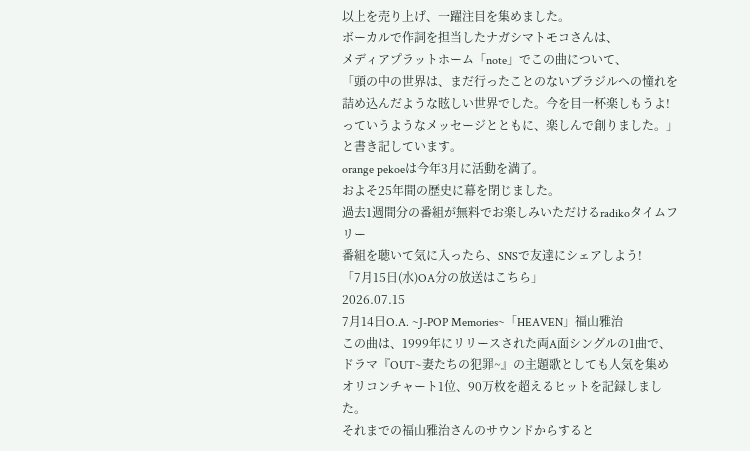以上を売り上げ、一躍注目を集めました。
ボーカルで作詞を担当したナガシマトモコさんは、
メディアプラットホーム「note」でこの曲について、
「頭の中の世界は、まだ行ったことのないブラジルへの憧れを
詰め込んだような眩しい世界でした。今を目一杯楽しもうよ!
っていうようなメッセージとともに、楽しんで創りました。」
と書き記しています。
orange pekoeは今年3月に活動を満了。
およそ25年間の歴史に幕を閉じました。
過去1週間分の番組が無料でお楽しみいただけるradikoタイムフリー
番組を聴いて気に入ったら、SNSで友達にシェアしよう!
「7月15日(水)OA分の放送はこちら」
2026.07.15
7月14日O.A. ~J-POP Memories~「HEAVEN」福山雅治
この曲は、1999年にリリースされた両A面シングルの1曲で、
ドラマ『OUT~妻たちの犯罪~』の主題歌としても人気を集め
オリコンチャート1位、90万枚を超えるヒットを記録しました。
それまでの福山雅治さんのサウンドからすると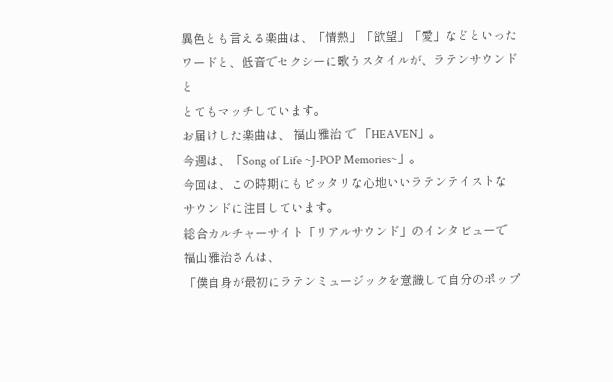異色とも言える楽曲は、「情熱」「欲望」「愛」などといった
ワードと、低音でセクシーに歌うスタイルが、ラテンサウンドと
とてもマッチしています。
お届けした楽曲は、 福山雅治 で 「HEAVEN」。
今週は、「Song of Life ~J-POP Memories~」。
今回は、この時期にもピッタリな心地いいラテンテイストな
サウンドに注目しています。
総合カルチャーサイト「リアルサウンド」のインタビューで
福山雅治さんは、
「僕自身が最初にラテンミュージックを意識して自分のポップ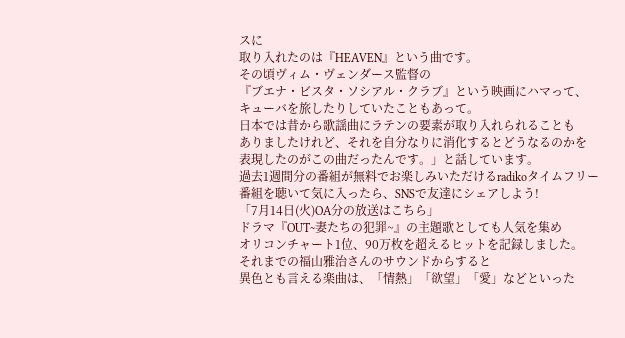スに
取り入れたのは『HEAVEN』という曲です。
その頃ヴィム・ヴェンダース監督の
『ブエナ・ビスタ・ソシアル・クラブ』という映画にハマって、
キューバを旅したりしていたこともあって。
日本では昔から歌謡曲にラテンの要素が取り入れられることも
ありましたけれど、それを自分なりに消化するとどうなるのかを
表現したのがこの曲だったんです。」と話しています。
過去1週間分の番組が無料でお楽しみいただけるradikoタイムフリー
番組を聴いて気に入ったら、SNSで友達にシェアしよう!
「7月14日(火)OA分の放送はこちら」
ドラマ『OUT~妻たちの犯罪~』の主題歌としても人気を集め
オリコンチャート1位、90万枚を超えるヒットを記録しました。
それまでの福山雅治さんのサウンドからすると
異色とも言える楽曲は、「情熱」「欲望」「愛」などといった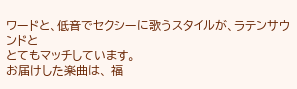ワードと、低音でセクシーに歌うスタイルが、ラテンサウンドと
とてもマッチしています。
お届けした楽曲は、 福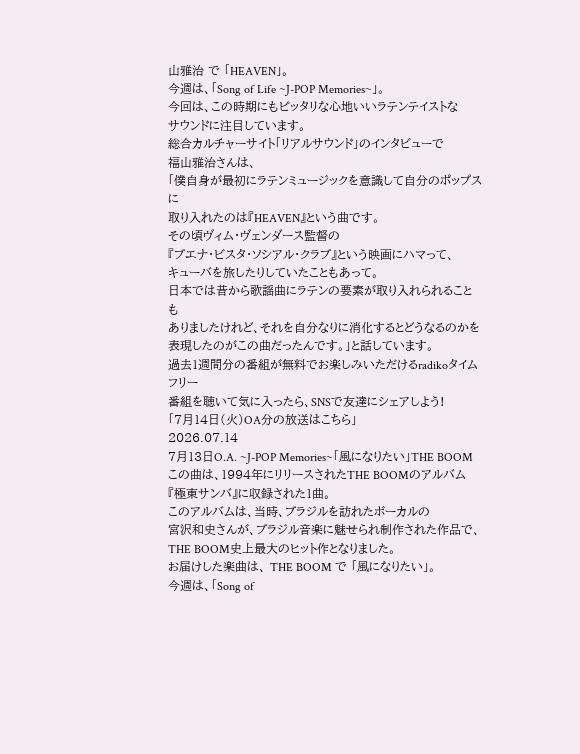山雅治 で 「HEAVEN」。
今週は、「Song of Life ~J-POP Memories~」。
今回は、この時期にもピッタリな心地いいラテンテイストな
サウンドに注目しています。
総合カルチャーサイト「リアルサウンド」のインタビューで
福山雅治さんは、
「僕自身が最初にラテンミュージックを意識して自分のポップスに
取り入れたのは『HEAVEN』という曲です。
その頃ヴィム・ヴェンダース監督の
『ブエナ・ビスタ・ソシアル・クラブ』という映画にハマって、
キューバを旅したりしていたこともあって。
日本では昔から歌謡曲にラテンの要素が取り入れられることも
ありましたけれど、それを自分なりに消化するとどうなるのかを
表現したのがこの曲だったんです。」と話しています。
過去1週間分の番組が無料でお楽しみいただけるradikoタイムフリー
番組を聴いて気に入ったら、SNSで友達にシェアしよう!
「7月14日(火)OA分の放送はこちら」
2026.07.14
7月13日O.A. ~J-POP Memories~「風になりたい」THE BOOM
この曲は、1994年にリリースされたTHE BOOMのアルバム
『極東サンバ』に収録された1曲。
このアルバムは、当時、ブラジルを訪れたボーカルの
宮沢和史さんが、ブラジル音楽に魅せられ制作された作品で、
THE BOOM史上最大のヒット作となりました。
お届けした楽曲は、 THE BOOM で 「風になりたい」。
今週は、「Song of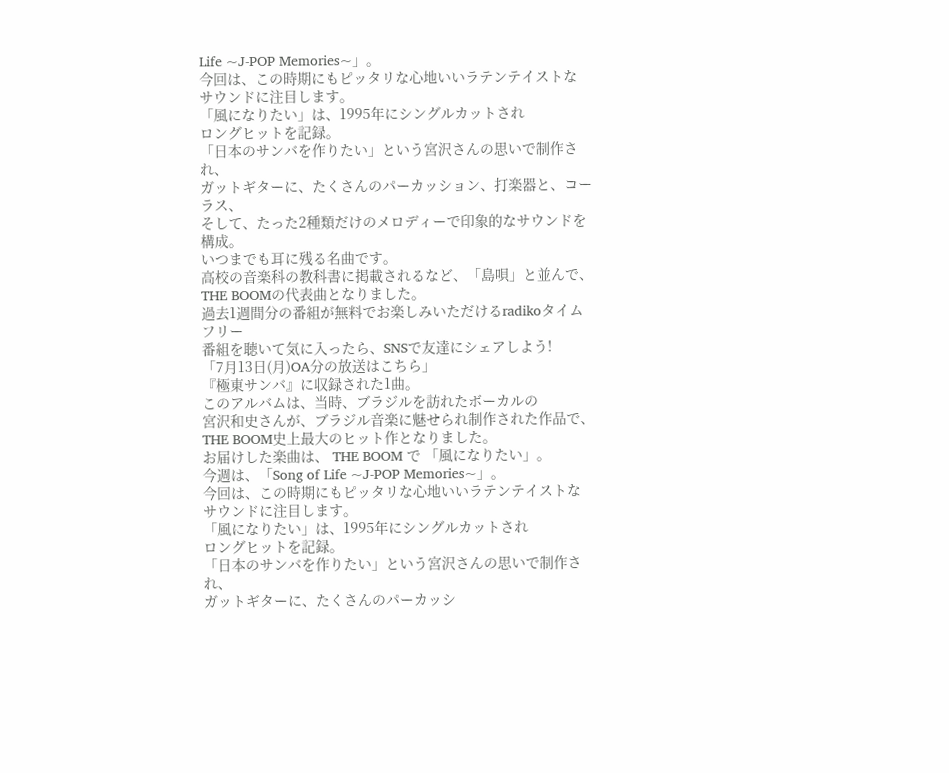Life ~J-POP Memories~」。
今回は、この時期にもピッタリな心地いいラテンテイストな
サウンドに注目します。
「風になりたい」は、1995年にシングルカットされ
ロングヒットを記録。
「日本のサンバを作りたい」という宮沢さんの思いで制作され、
ガットギターに、たくさんのパーカッション、打楽器と、コーラス、
そして、たった2種類だけのメロディーで印象的なサウンドを構成。
いつまでも耳に残る名曲です。
高校の音楽科の教科書に掲載されるなど、「島唄」と並んで、
THE BOOMの代表曲となりました。
過去1週間分の番組が無料でお楽しみいただけるradikoタイムフリー
番組を聴いて気に入ったら、SNSで友達にシェアしよう!
「7月13日(月)OA分の放送はこちら」
『極東サンバ』に収録された1曲。
このアルバムは、当時、ブラジルを訪れたボーカルの
宮沢和史さんが、ブラジル音楽に魅せられ制作された作品で、
THE BOOM史上最大のヒット作となりました。
お届けした楽曲は、 THE BOOM で 「風になりたい」。
今週は、「Song of Life ~J-POP Memories~」。
今回は、この時期にもピッタリな心地いいラテンテイストな
サウンドに注目します。
「風になりたい」は、1995年にシングルカットされ
ロングヒットを記録。
「日本のサンバを作りたい」という宮沢さんの思いで制作され、
ガットギターに、たくさんのパーカッシ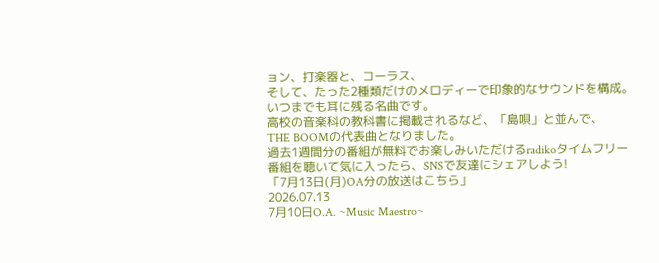ョン、打楽器と、コーラス、
そして、たった2種類だけのメロディーで印象的なサウンドを構成。
いつまでも耳に残る名曲です。
高校の音楽科の教科書に掲載されるなど、「島唄」と並んで、
THE BOOMの代表曲となりました。
過去1週間分の番組が無料でお楽しみいただけるradikoタイムフリー
番組を聴いて気に入ったら、SNSで友達にシェアしよう!
「7月13日(月)OA分の放送はこちら」
2026.07.13
7月10日O.A. ~Music Maestro~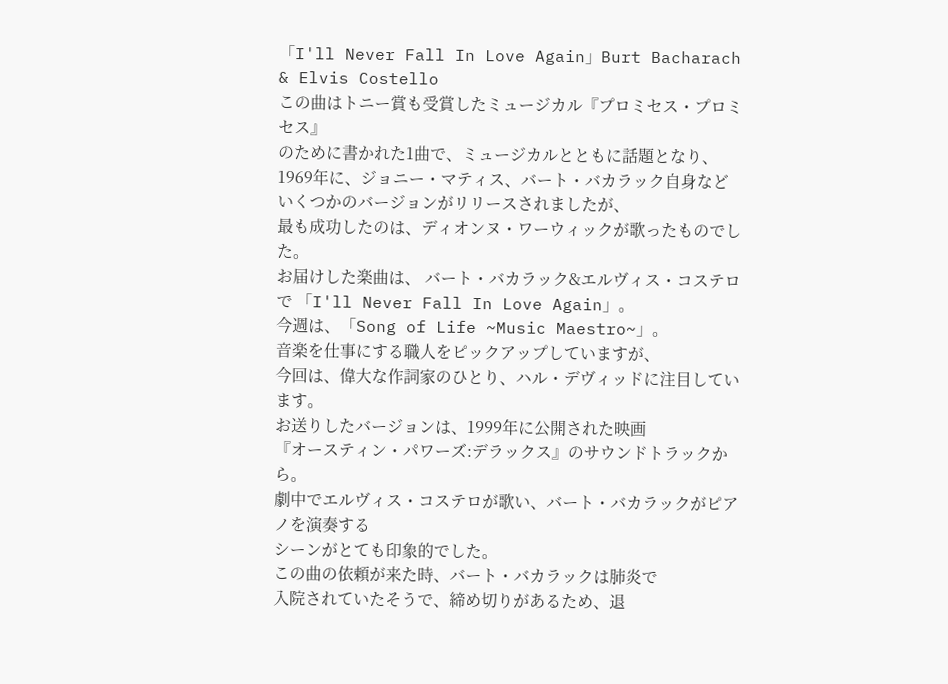「I'll Never Fall In Love Again」Burt Bacharach & Elvis Costello
この曲はトニー賞も受賞したミュージカル『プロミセス・プロミセス』
のために書かれた1曲で、ミュージカルとともに話題となり、
1969年に、ジョニー・マティス、バート・バカラック自身など
いくつかのバージョンがリリースされましたが、
最も成功したのは、ディオンヌ・ワーウィックが歌ったものでした。
お届けした楽曲は、 バート・バカラック&エルヴィス・コステロ で 「I'll Never Fall In Love Again」。
今週は、「Song of Life ~Music Maestro~」。
音楽を仕事にする職人をピックアップしていますが、
今回は、偉大な作詞家のひとり、ハル・デヴィッドに注目しています。
お送りしたバージョンは、1999年に公開された映画
『オースティン・パワーズ:デラックス』のサウンドトラックから。
劇中でエルヴィス・コステロが歌い、バート・バカラックがピアノを演奏する
シーンがとても印象的でした。
この曲の依頼が来た時、バート・バカラックは肺炎で
入院されていたそうで、締め切りがあるため、退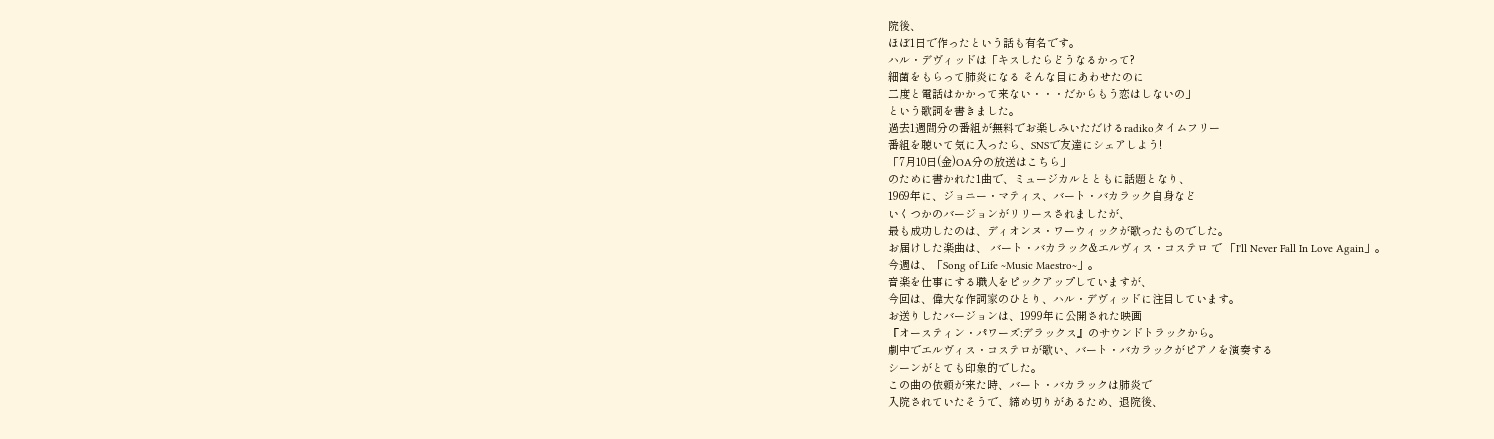院後、
ほぼ1日で作ったという話も有名です。
ハル・デヴィッドは「キスしたらどうなるかって?
細菌をもらって肺炎になる そんな目にあわせたのに
二度と電話はかかって来ない・・・だからもう恋はしないの」
という歌詞を書きました。
過去1週間分の番組が無料でお楽しみいただけるradikoタイムフリー
番組を聴いて気に入ったら、SNSで友達にシェアしよう!
「7月10日(金)OA分の放送はこちら」
のために書かれた1曲で、ミュージカルとともに話題となり、
1969年に、ジョニー・マティス、バート・バカラック自身など
いくつかのバージョンがリリースされましたが、
最も成功したのは、ディオンヌ・ワーウィックが歌ったものでした。
お届けした楽曲は、 バート・バカラック&エルヴィス・コステロ で 「I'll Never Fall In Love Again」。
今週は、「Song of Life ~Music Maestro~」。
音楽を仕事にする職人をピックアップしていますが、
今回は、偉大な作詞家のひとり、ハル・デヴィッドに注目しています。
お送りしたバージョンは、1999年に公開された映画
『オースティン・パワーズ:デラックス』のサウンドトラックから。
劇中でエルヴィス・コステロが歌い、バート・バカラックがピアノを演奏する
シーンがとても印象的でした。
この曲の依頼が来た時、バート・バカラックは肺炎で
入院されていたそうで、締め切りがあるため、退院後、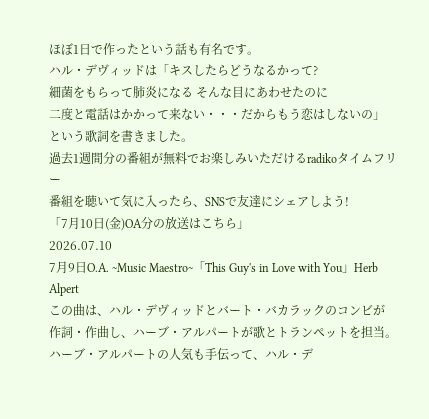ほぼ1日で作ったという話も有名です。
ハル・デヴィッドは「キスしたらどうなるかって?
細菌をもらって肺炎になる そんな目にあわせたのに
二度と電話はかかって来ない・・・だからもう恋はしないの」
という歌詞を書きました。
過去1週間分の番組が無料でお楽しみいただけるradikoタイムフリー
番組を聴いて気に入ったら、SNSで友達にシェアしよう!
「7月10日(金)OA分の放送はこちら」
2026.07.10
7月9日O.A. ~Music Maestro~「This Guy's in Love with You」Herb Alpert
この曲は、ハル・デヴィッドとバート・バカラックのコンビが
作詞・作曲し、ハーブ・アルパートが歌とトランペットを担当。
ハーブ・アルパートの人気も手伝って、ハル・デ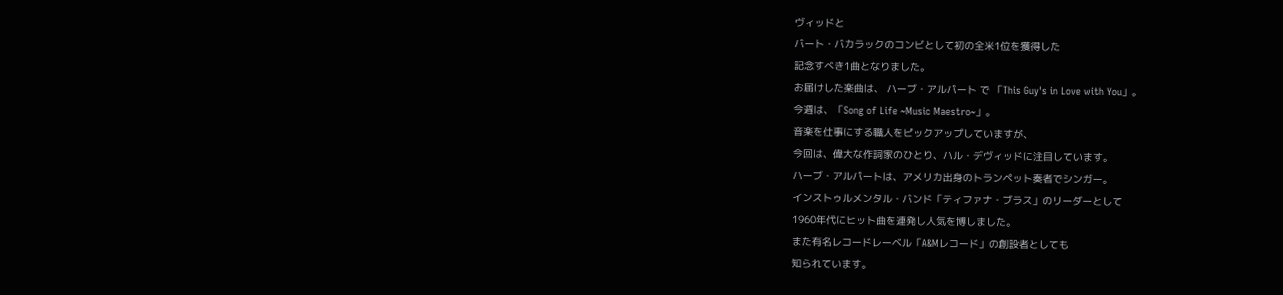ヴィッドと
バート・バカラックのコンビとして初の全米1位を獲得した
記念すべき1曲となりました。
お届けした楽曲は、 ハーブ・アルパート で 「This Guy's in Love with You」。
今週は、「Song of Life ~Music Maestro~」。
音楽を仕事にする職人をピックアップしていますが、
今回は、偉大な作詞家のひとり、ハル・デヴィッドに注目しています。
ハーブ・アルパートは、アメリカ出身のトランペット奏者でシンガー。
インストゥルメンタル・バンド「ティファナ・ブラス」のリーダーとして
1960年代にヒット曲を連発し人気を博しました。
また有名レコードレーベル「A&Mレコード」の創設者としても
知られています。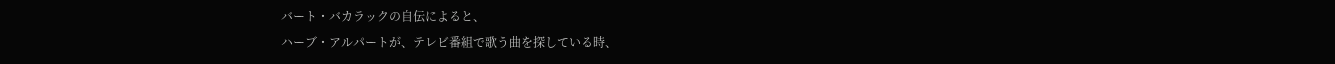バート・バカラックの自伝によると、
ハーブ・アルパートが、テレビ番組で歌う曲を探している時、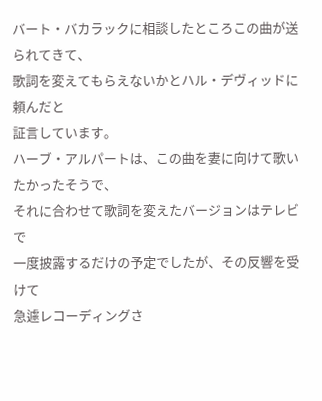バート・バカラックに相談したところこの曲が送られてきて、
歌詞を変えてもらえないかとハル・デヴィッドに頼んだと
証言しています。
ハーブ・アルパートは、この曲を妻に向けて歌いたかったそうで、
それに合わせて歌詞を変えたバージョンはテレビで
一度披露するだけの予定でしたが、その反響を受けて
急遽レコーディングさ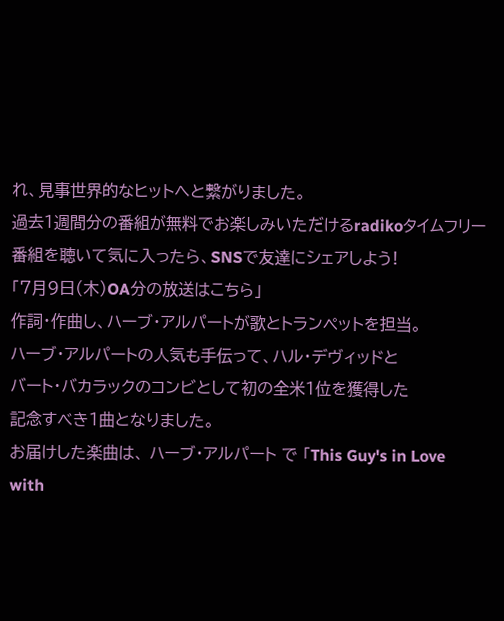れ、見事世界的なヒットへと繋がりました。
過去1週間分の番組が無料でお楽しみいただけるradikoタイムフリー
番組を聴いて気に入ったら、SNSで友達にシェアしよう!
「7月9日(木)OA分の放送はこちら」
作詞・作曲し、ハーブ・アルパートが歌とトランペットを担当。
ハーブ・アルパートの人気も手伝って、ハル・デヴィッドと
バート・バカラックのコンビとして初の全米1位を獲得した
記念すべき1曲となりました。
お届けした楽曲は、 ハーブ・アルパート で 「This Guy's in Love with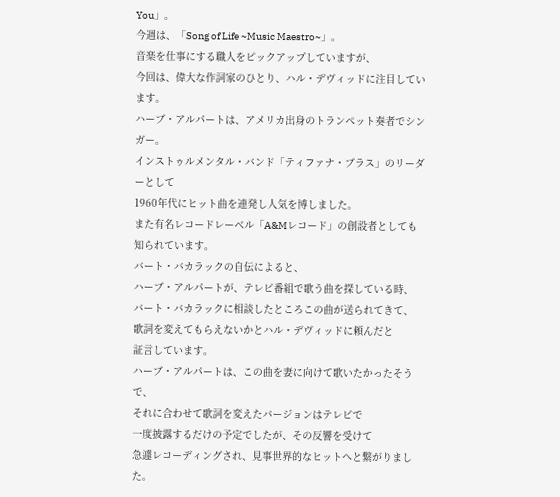You」。
今週は、「Song of Life ~Music Maestro~」。
音楽を仕事にする職人をピックアップしていますが、
今回は、偉大な作詞家のひとり、ハル・デヴィッドに注目しています。
ハーブ・アルパートは、アメリカ出身のトランペット奏者でシンガー。
インストゥルメンタル・バンド「ティファナ・ブラス」のリーダーとして
1960年代にヒット曲を連発し人気を博しました。
また有名レコードレーベル「A&Mレコード」の創設者としても
知られています。
バート・バカラックの自伝によると、
ハーブ・アルパートが、テレビ番組で歌う曲を探している時、
バート・バカラックに相談したところこの曲が送られてきて、
歌詞を変えてもらえないかとハル・デヴィッドに頼んだと
証言しています。
ハーブ・アルパートは、この曲を妻に向けて歌いたかったそうで、
それに合わせて歌詞を変えたバージョンはテレビで
一度披露するだけの予定でしたが、その反響を受けて
急遽レコーディングされ、見事世界的なヒットへと繋がりました。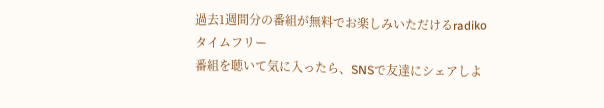過去1週間分の番組が無料でお楽しみいただけるradikoタイムフリー
番組を聴いて気に入ったら、SNSで友達にシェアしよ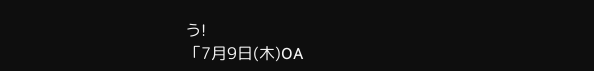う!
「7月9日(木)OA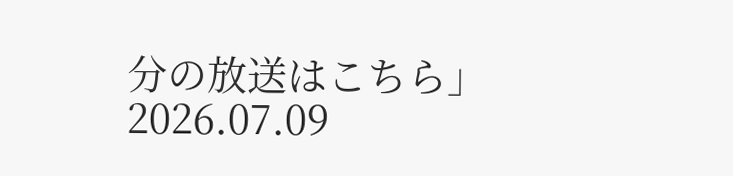分の放送はこちら」
2026.07.09